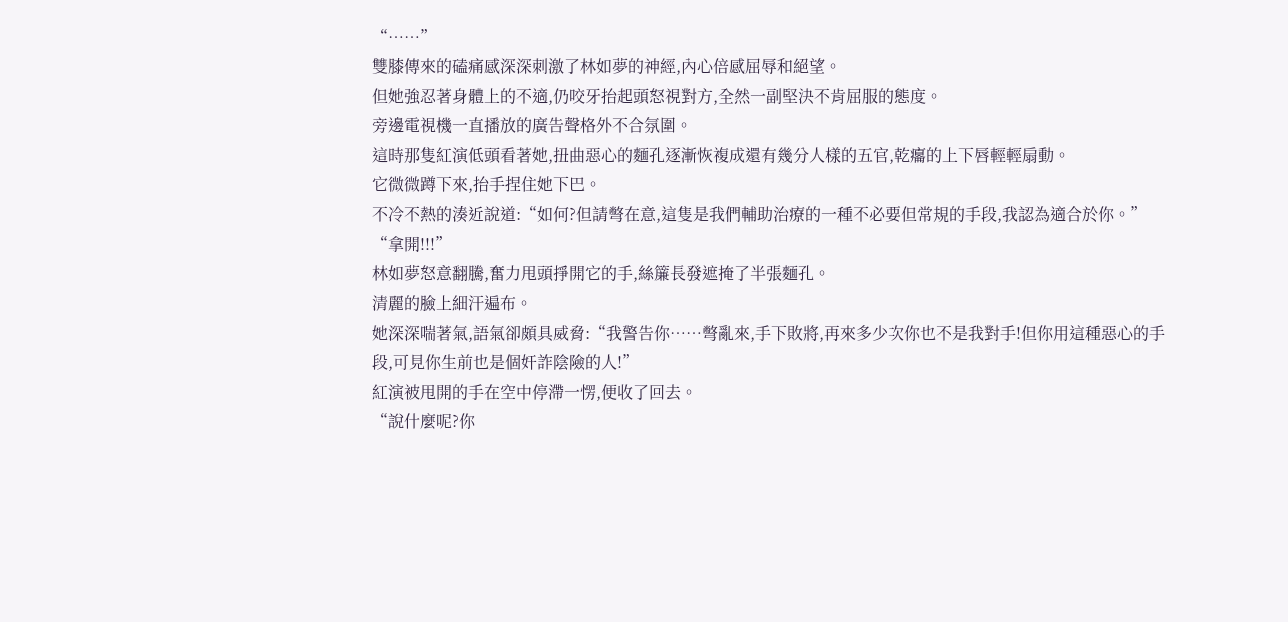“……”
雙膝傳來的磕痛感深深刺激了林如夢的神經,內心倍感屈辱和絕望。
但她強忍著身體上的不適,仍咬牙抬起頭怒視對方,全然一副堅決不肯屈服的態度。
旁邊電視機一直播放的廣告聲格外不合氛圍。
這時那隻紅演低頭看著她,扭曲惡心的麵孔逐漸恢複成還有幾分人樣的五官,乾癟的上下唇輕輕扇動。
它微微蹲下來,抬手捏住她下巴。
不冷不熱的湊近說道:“如何?但請彆在意,這隻是我們輔助治療的一種不必要但常規的手段,我認為適合於你。”
“拿開!!!”
林如夢怒意翻騰,奮力甩頭掙開它的手,絲簾長發遮掩了半張麵孔。
清麗的臉上細汗遍布。
她深深喘著氣,語氣卻頗具威脅:“我警告你……彆亂來,手下敗將,再來多少次你也不是我對手!但你用這種惡心的手段,可見你生前也是個奸詐陰險的人!”
紅演被甩開的手在空中停滯一愣,便收了回去。
“說什麼呢?你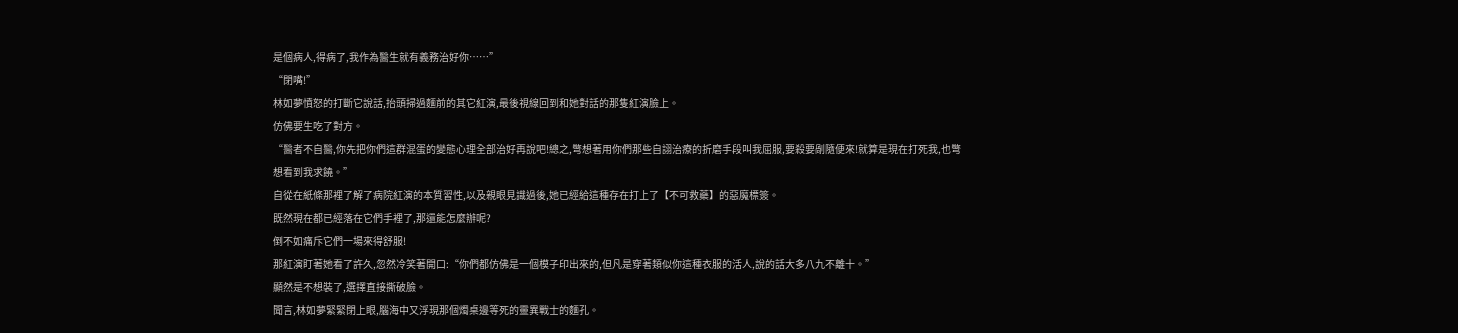是個病人,得病了,我作為醫生就有義務治好你……”
“閉嘴!”
林如夢憤怒的打斷它說話,抬頭掃過麵前的其它紅演,最後視線回到和她對話的那隻紅演臉上。
仿佛要生吃了對方。
“醫者不自醫,你先把你們這群混蛋的變態心理全部治好再說吧!總之,彆想著用你們那些自詡治療的折磨手段叫我屈服,要殺要剮隨便來!就算是現在打死我,也彆想看到我求饒。”
自從在紙條那裡了解了病院紅演的本質習性,以及親眼見識過後,她已經給這種存在打上了【不可救藥】的惡魔標簽。
既然現在都已經落在它們手裡了,那還能怎麼辦呢?
倒不如痛斥它們一場來得舒服!
那紅演盯著她看了許久,忽然冷笑著開口:“你們都仿佛是一個模子印出來的,但凡是穿著類似你這種衣服的活人,說的話大多八九不離十。”
顯然是不想裝了,選擇直接撕破臉。
聞言,林如夢緊緊閉上眼,腦海中又浮現那個燭桌邊等死的靈異戰士的麵孔。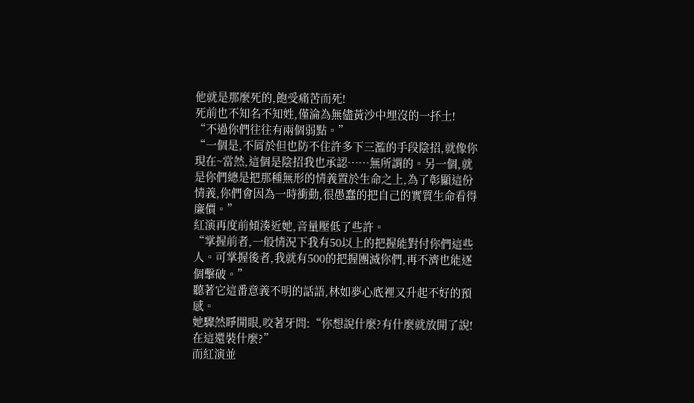他就是那麼死的,飽受痛苦而死!
死前也不知名不知姓,僅淪為無儘黃沙中埋沒的一抔土!
“不過你們往往有兩個弱點。”
“一個是,不屑於但也防不住許多下三濫的手段陰招,就像你現在~當然,這個是陰招我也承認……無所謂的。另一個,就是你們總是把那種無形的情義置於生命之上,為了彰顯這份情義,你們會因為一時衝動,很愚蠢的把自己的實質生命看得廉價。”
紅演再度前傾湊近她,音量壓低了些許。
“掌握前者,一般情況下我有50以上的把握能對付你們這些人。可掌握後者,我就有500的把握團滅你們,再不濟也能逐個擊破。”
聽著它這番意義不明的話語,林如夢心底裡又升起不好的預感。
她驟然睜開眼,咬著牙問:“你想說什麼?有什麼就放開了說!在這還裝什麼?”
而紅演並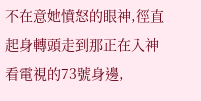不在意她憤怒的眼神,徑直起身轉頭走到那正在入神看電視的73號身邊,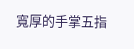寬厚的手掌五指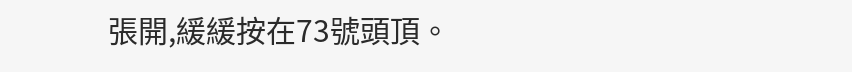張開,緩緩按在73號頭頂。